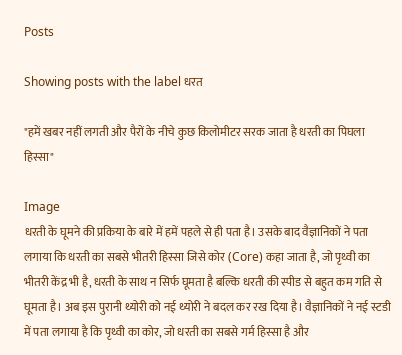Posts

Showing posts with the label धरत

"हमें खबर नहीं लगती और पैरों के नीचे कुछ किलोमीटर सरक जाता है धरती का पिघला हिस्सा"

Image
धरती के घूमने की प्रकिया के बारे में हमें पहले से ही पता है। उसके बाद वैज्ञानिकों ने पता लगाया कि धरती का सबसे भीतरी हिस्सा जिसे कोर (Core) कहा जाता है, जो पृथ्वी का भीतरी केंद्र भी है, धरती के साथ न सिर्फ घूमता है बल्कि धरती की स्पीड से बहुत कम गति से घूमता है। अब इस पुरानी थ्योरी को नई थ्योरी ने बदल कर रख दिया है। वैज्ञानिकों ने नई स्टडी में पता लगाया है कि पृथ्वी का कोर, जो धरती का सबसे गर्म हिस्सा है और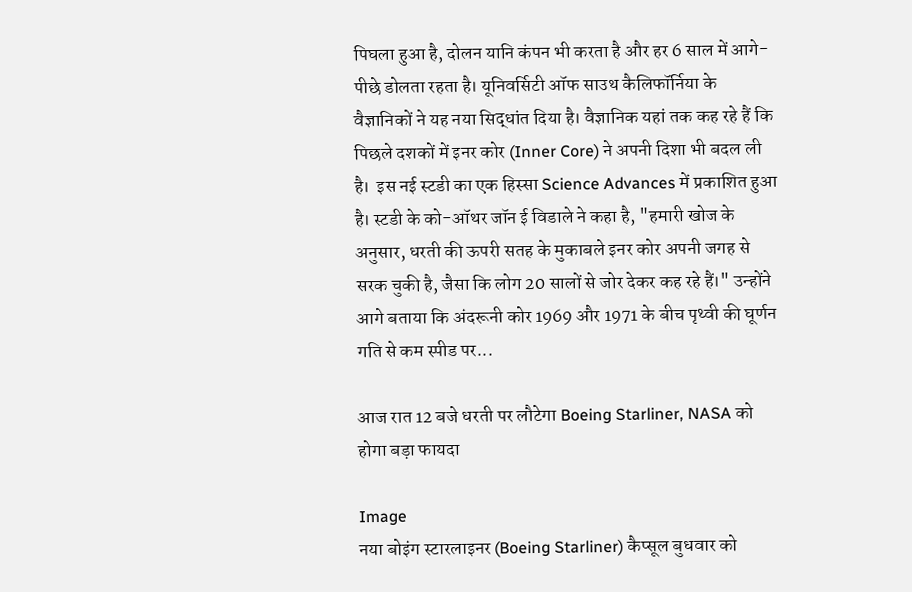पिघला हुआ है, दोलन यानि कंपन भी करता है और हर 6 साल में आगे-पीछे डोलता रहता है। यूनिवर्सिटी ऑफ साउथ कैलिफॉर्निया के वैज्ञानिकों ने यह नया सिद्धांत दिया है। वैज्ञानिक यहां तक कह रहे हैं कि पिछले दशकों में इनर कोर (Inner Core) ने अपनी दिशा भी बदल ली है।  इस नई स्टडी का एक हिस्सा Science Advances में प्रकाशित हुआ है। स्टडी के को-ऑथर जॉन ई विडाले ने कहा है, "हमारी खोज के अनुसार, धरती की ऊपरी सतह के मुकाबले इनर कोर अपनी जगह से सरक चुकी है, जैसा कि लोग 20 सालों से जोर देकर कह रहे हैं।" उन्होंने आगे बताया कि अंदरूनी कोर 1969 और 1971 के बीच पृथ्वी की घूर्णन गति से कम स्पीड पर...

आज रात 12 बजे धरती पर लौटेगा Boeing Starliner, NASA को होगा बड़ा फायदा

Image
नया बोइंग स्टारलाइनर (Boeing Starliner) कैप्सूल बुधवार को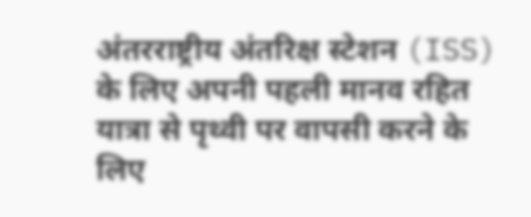अंतरराष्ट्रीय अंतरिक्ष स्टेशन (ISS) के लिए अपनी पहली मानव रहित यात्रा से पृथ्वी पर वापसी करने के लिए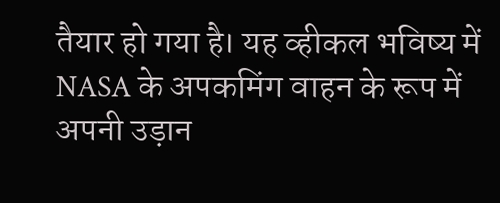तैयार हो गया है। यह व्हीकल भविष्य में NASA के अपकमिंग वाहन के रूप में अपनी उड़ान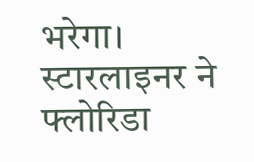भरेगा। स्टारलाइनर ने फ्लोरिडा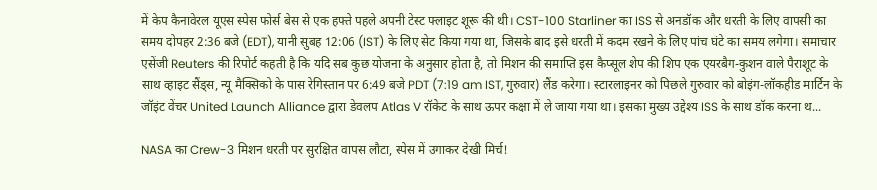में केप कैनावेरल यूएस स्पेस फोर्स बेस से एक हफ्ते पहले अपनी टेस्ट फ्लाइट शूरू की थी। CST-100 Starliner का ISS से अनडॉक और धरती के लिए वापसी का समय दोपहर 2:36 बजे (EDT), यानी सुबह 12:06 (IST) के लिए सेट किया गया था, जिसके बाद इसे धरती में कदम रखने के लिए पांच घंटे का समय लगेगा। समाचार एसेंजी Reuters की रिपोर्ट कहती है कि यदि सब कुछ योजना के अनुसार होता है, तो मिशन की समाप्ति इस कैप्सूल शेप की शिप एक एयरबैग-कुशन वाले पैराशूट के साथ व्हाइट सैंड्स, न्यू मैक्सिको के पास रेगिस्तान पर 6:49 बजे PDT (7:19 am IST, गुरुवार) लैंड करेगा। स्टारलाइनर को पिछले गुरुवार को बोइंग-लॉकहीड मार्टिन के जॉइंट वेंचर United Launch Alliance द्वारा डेवलप Atlas V रॉकेट के साथ ऊपर कक्षा में ले जाया गया था। इसका मुख्य उद्देश्य ISS के साथ डॉक करना थ...

NASA का Crew-3 मिशन धरती पर सुरक्षित वापस लौटा, स्पेस में उगाकर देखी मिर्च!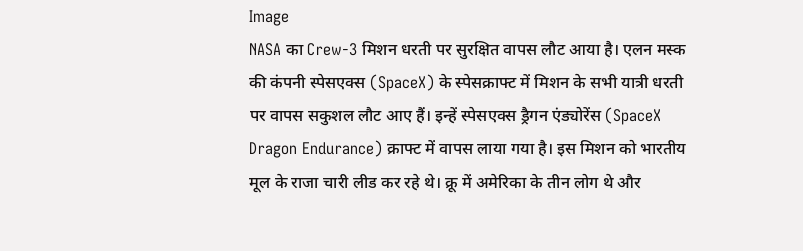Image
NASA का Crew-3 मिशन धरती पर सुरक्षित वापस लौट आया है। एलन मस्क की कंपनी स्पेसएक्स (SpaceX) के स्पेसक्राफ्ट में मिशन के सभी यात्री धरती पर वापस सकुशल लौट आए हैं। इन्हें स्पेसएक्स ड्रैगन एंड्योरेंस (SpaceX Dragon Endurance) क्राफ्ट में वापस लाया गया है। इस मिशन को भारतीय मूल के राजा चारी लीड कर रहे थे। क्रू में अमेरिका के तीन लोग थे और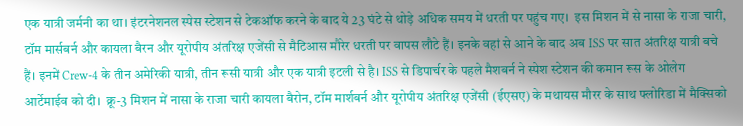एक यात्री जर्मनी का था। इंटरनेशनल स्पेस स्टेशन से टेकऑफ करने के बाद ये 23 घंटे से थोड़े अधिक समय में धरती पर पहुंच गए।  इस मिशन में से नासा के राजा चारी, टॉम मार्सबर्न और कायला बैरन और यूरोपीय अंतरिक्ष एजेंसी से मैटिआस मौरेर धरती पर वापस लौटे हैं। इनके वहां से आने के बाद अब ISS पर सात अंतरिक्ष यात्री बचे हैं। इनमें Crew-4 के तीन अमेरिकी यात्री, तीन रूसी यात्री और एक यात्री इटली से है। ISS से डिपार्चर के पहले मैशबर्न ने स्पेश स्टेशन की कमान रूस के ओलेग आर्टेमाईव को दी।  क्रू-3 मिशन में नासा के राजा चारी कायला बैरोन, टॉम मार्शबर्न और यूरोपीय अंतरिक्ष एजेंसी (ईएसए) के मथायस मौरर के साथ फ्लोरिडा में मैक्सिको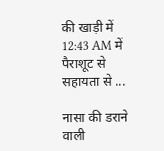की खाड़ी में 12:43 AM में पैराशूट से सहायता से ...

नासा की डराने वाली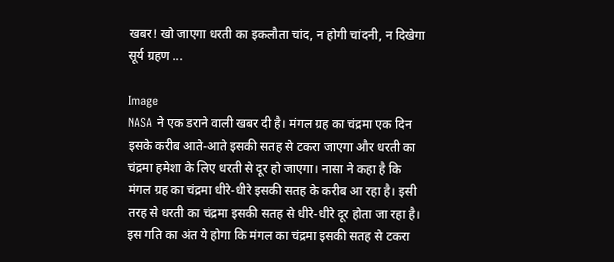खबर! खो जाएगा धरती का इकलौता चांद, न होगी चांदनी, न दिखेगा सूर्य ग्रहण ...

Image
NASA ने एक डराने वाली खबर दी है। मंगल ग्रह का चंद्रमा एक दिन इसके करीब आते-आते इसकी सतह से टकरा जाएगा और धरती का चंद्रमा हमेशा के लिए धरती से दूर हो जाएगा। नासा ने कहा है कि मंगल ग्रह का चंद्रमा धीरे-धीरे इसकी सतह के करीब आ रहा है। इसी तरह से धरती का चंद्रमा इसकी सतह से धीरे-धीरे दूर होता जा रहा है। इस गति का अंत ये होगा कि मंगल का चंद्रमा इसकी सतह से टकरा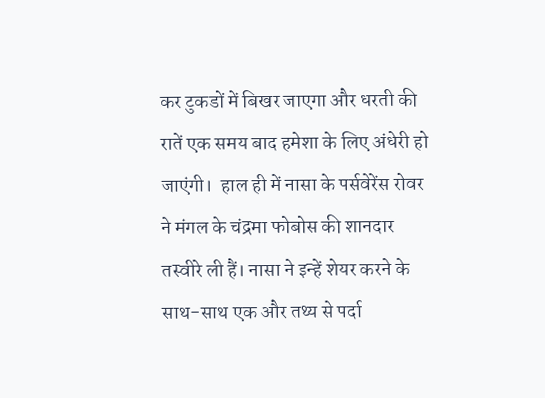कर टुकडों में बिखर जाएगा और धरती की रातें एक समय बाद हमेशा के लिए अंधेरी हो जाएंगी।  हाल ही में नासा के पर्सवेरेंस रोवर ने मंगल के चंद्रमा फोबोस की शानदार तस्वीरे ली हैं। नासा ने इन्हें शेयर करने के साथ-साथ एक और तथ्य से पर्दा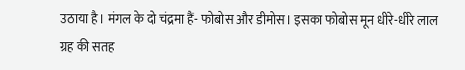उठाया है। मंगल के दो चंद्रमा हैं- फोबोस और डीमोस। इसका फोबोस मून धीरे-धीरे लाल ग्रह की सतह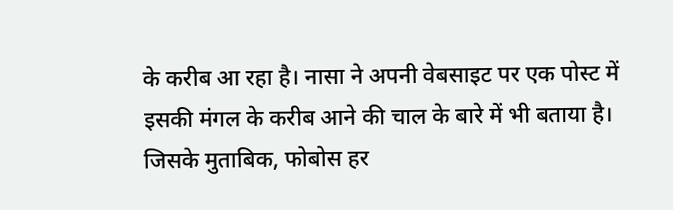के करीब आ रहा है। नासा ने अपनी वेबसाइट पर एक पोस्ट में इसकी मंगल के करीब आने की चाल के बारे में भी बताया है। जिसके मुताबिक, फोबोस हर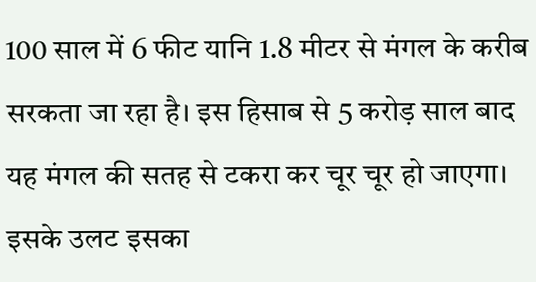100 साल में 6 फीट यानि 1.8 मीटर से मंगल के करीब सरकता जा रहा है। इस हिसाब से 5 करोड़ साल बाद यह मंगल की सतह से टकरा कर चूर चूर हो जाएगा। इसके उलट इसका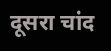दूसरा चांद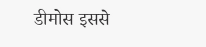डीमोस इससे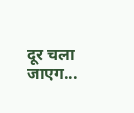दूर चला जाएग...